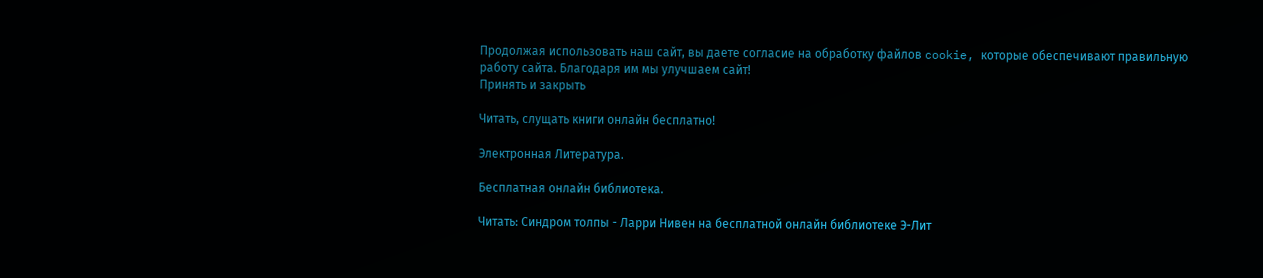Продолжая использовать наш сайт, вы даете согласие на обработку файлов cookie, которые обеспечивают правильную работу сайта. Благодаря им мы улучшаем сайт!
Принять и закрыть

Читать, слущать книги онлайн бесплатно!

Электронная Литература.

Бесплатная онлайн библиотека.

Читать: Синдром толпы - Ларри Нивен на бесплатной онлайн библиотеке Э-Лит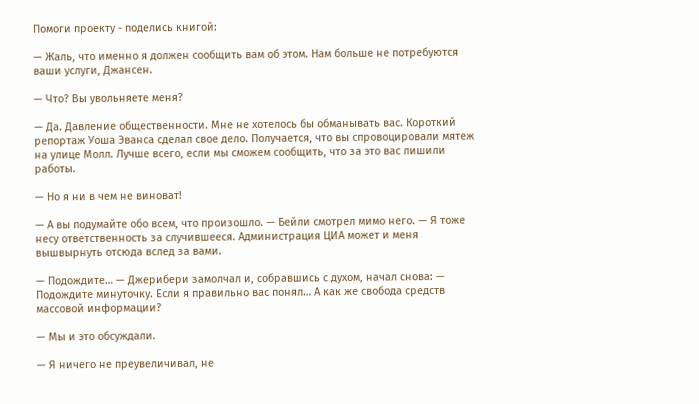Помоги проекту - поделись книгой:

— Жаль, что именно я должен сообщить вам об этом. Нам больше не потребуются ваши услуги, Джансен.

— Что? Вы увольняете меня?

— Да. Давление общественности. Мне не хотелось бы обманывать вас. Короткий репортаж Уоша Эванса сделал свое дело. Получается, что вы спровоцировали мятеж на улице Молл. Лучше всего, если мы сможем сообщить, что за это вас лишили работы.

— Но я ни в чем не виноват!

— А вы подумайте обо всем, что произошло. — Бейли смотрел мимо него. — Я тоже несу ответственность за случившееся. Администрация ЦИА может и меня вышвырнуть отсюда вслед за вами.

— Подождите… — Джерибери замолчал и, собравшись с духом, начал снова: — Подождите минуточку. Если я правильно вас понял… А как же свобода средств массовой информации?

— Мы и это обсуждали.

— Я ничего не преувеличивал, не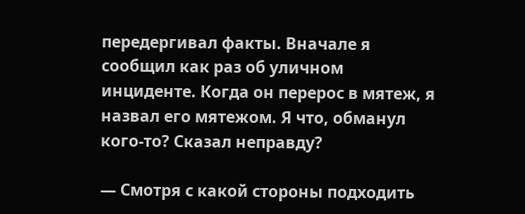передергивал факты. Вначале я сообщил как раз об уличном инциденте. Когда он перерос в мятеж, я назвал его мятежом. Я что, обманул кого-то? Сказал неправду?

— Смотря с какой стороны подходить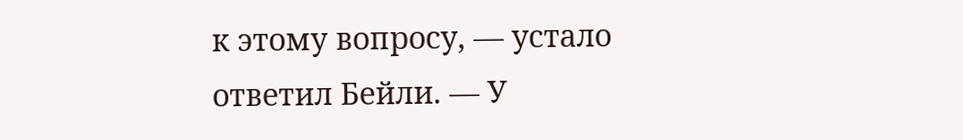к этому вопросу, — устало ответил Бейли. — У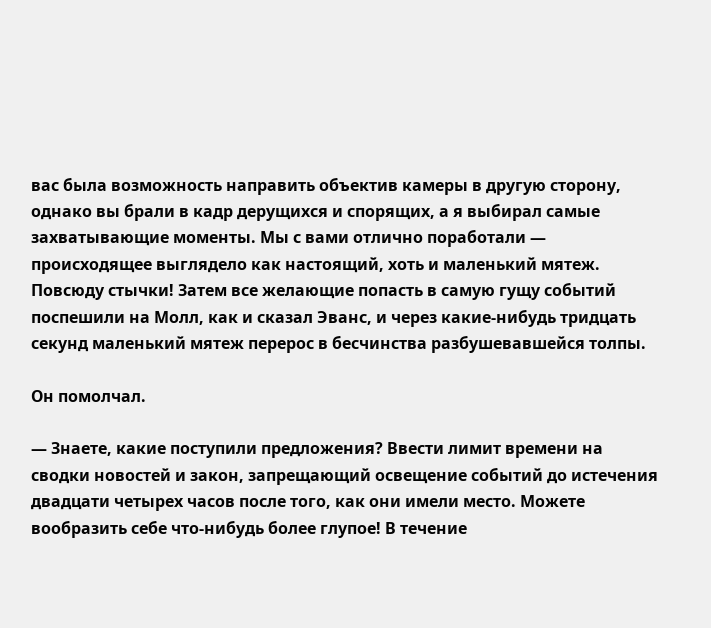вас была возможность направить объектив камеры в другую сторону, однако вы брали в кадр дерущихся и спорящих, а я выбирал самые захватывающие моменты. Мы с вами отлично поработали — происходящее выглядело как настоящий, хоть и маленький мятеж. Повсюду стычки! Затем все желающие попасть в самую гущу событий поспешили на Молл, как и сказал Эванс, и через какие-нибудь тридцать секунд маленький мятеж перерос в бесчинства разбушевавшейся толпы.

Он помолчал.

— Знаете, какие поступили предложения? Ввести лимит времени на сводки новостей и закон, запрещающий освещение событий до истечения двадцати четырех часов после того, как они имели место. Можете вообразить себе что-нибудь более глупое! В течение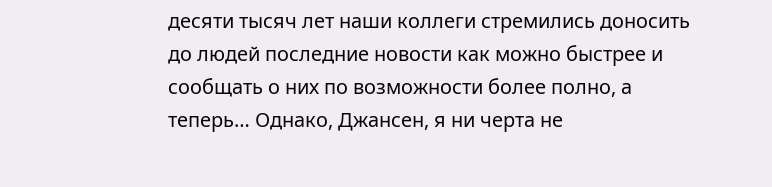десяти тысяч лет наши коллеги стремились доносить до людей последние новости как можно быстрее и сообщать о них по возможности более полно, а теперь… Однако, Джансен, я ни черта не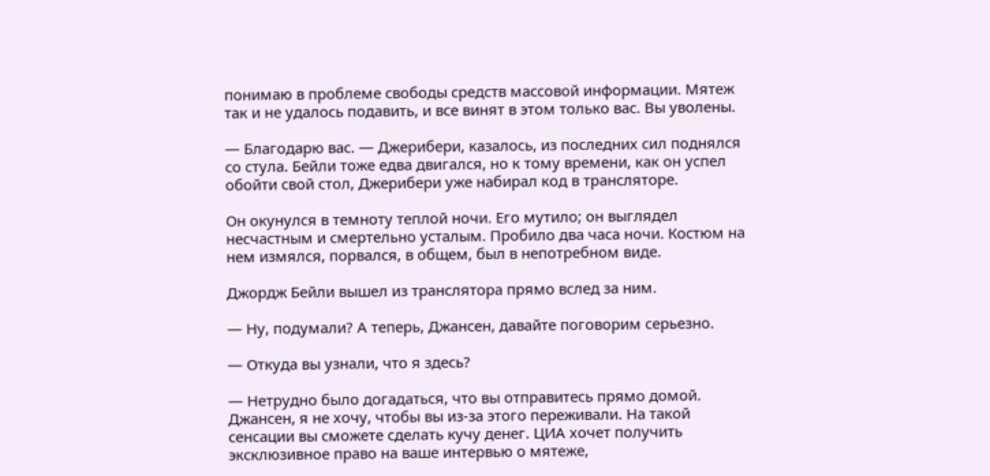понимаю в проблеме свободы средств массовой информации. Мятеж так и не удалось подавить, и все винят в этом только вас. Вы уволены.

— Благодарю вас. — Джерибери, казалось, из последних сил поднялся со стула. Бейли тоже едва двигался, но к тому времени, как он успел обойти свой стол, Джерибери уже набирал код в трансляторе.

Он окунулся в темноту теплой ночи. Его мутило; он выглядел несчастным и смертельно усталым. Пробило два часа ночи. Костюм на нем измялся, порвался, в общем, был в непотребном виде.

Джордж Бейли вышел из транслятора прямо вслед за ним.

— Ну, подумали? А теперь, Джансен, давайте поговорим серьезно.

— Откуда вы узнали, что я здесь?

— Нетрудно было догадаться, что вы отправитесь прямо домой. Джансен, я не хочу, чтобы вы из-за этого переживали. На такой сенсации вы сможете сделать кучу денег. ЦИА хочет получить эксклюзивное право на ваше интервью о мятеже,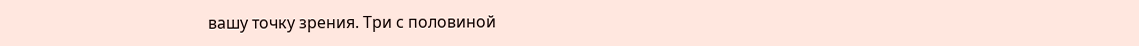вашу точку зрения. Три с половиной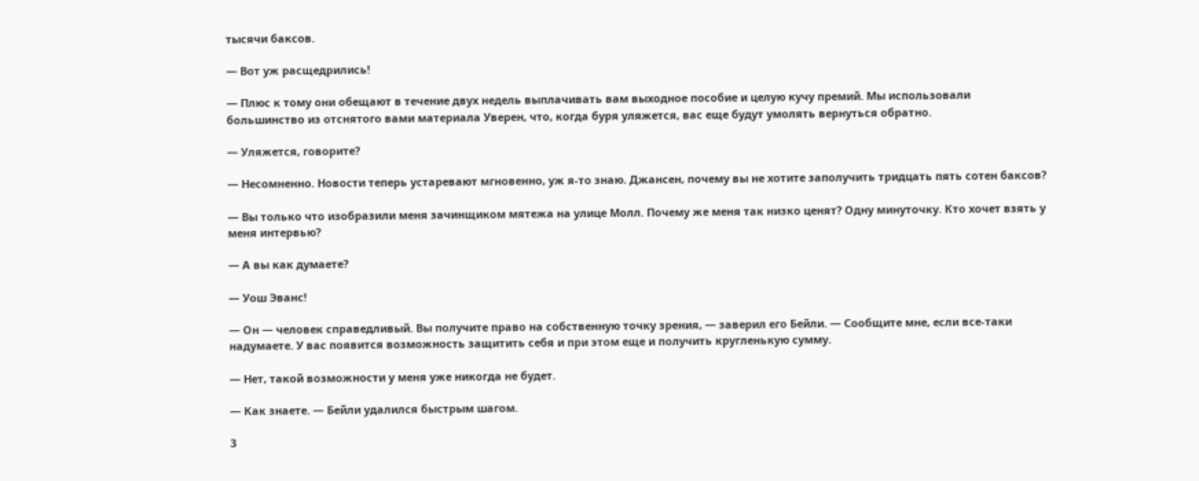тысячи баксов.

— Вот уж расщедрились!

— Плюс к тому они обещают в течение двух недель выплачивать вам выходное пособие и целую кучу премий. Мы использовали большинство из отснятого вами материала Уверен, что, когда буря уляжется, вас еще будут умолять вернуться обратно.

— Уляжется, говорите?

— Несомненно. Новости теперь устаревают мгновенно, уж я-то знаю. Джансен, почему вы не хотите заполучить тридцать пять сотен баксов?

— Вы только что изобразили меня зачинщиком мятежа на улице Молл. Почему же меня так низко ценят? Одну минуточку. Кто хочет взять у меня интервью?

— А вы как думаете?

— Уош Эванс!

— Он — человек справедливый. Вы получите право на собственную точку зрения, — заверил его Бейли. — Сообщите мне, если все-таки надумаете. У вас появится возможность защитить себя и при этом еще и получить кругленькую сумму.

— Нет, такой возможности у меня уже никогда не будет.

— Как знаете. — Бейли удалился быстрым шагом.

3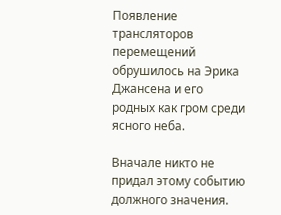Появление трансляторов перемещений обрушилось на Эрика Джансена и его родных как гром среди ясного неба.

Вначале никто не придал этому событию должного значения.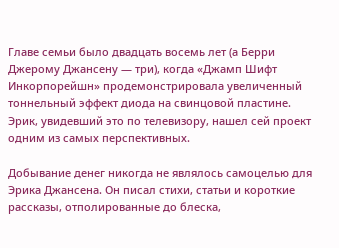Главе семьи было двадцать восемь лет (а Берри Джерому Джансену — три), когда «Джамп Шифт Инкорпорейшн» продемонстрировала увеличенный тоннельный эффект диода на свинцовой пластине. Эрик, увидевший это по телевизору, нашел сей проект одним из самых перспективных.

Добывание денег никогда не являлось самоцелью для Эрика Джансена. Он писал стихи, статьи и короткие рассказы, отполированные до блеска,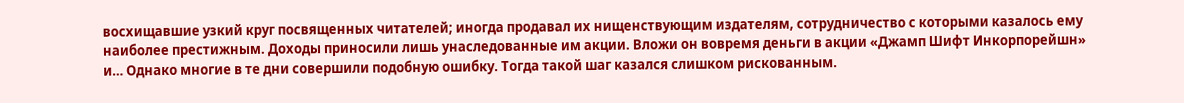восхищавшие узкий круг посвященных читателей; иногда продавал их нищенствующим издателям, сотрудничество с которыми казалось ему наиболее престижным. Доходы приносили лишь унаследованные им акции. Вложи он вовремя деньги в акции «Джамп Шифт Инкорпорейшн» и… Однако многие в те дни совершили подобную ошибку. Тогда такой шаг казался слишком рискованным.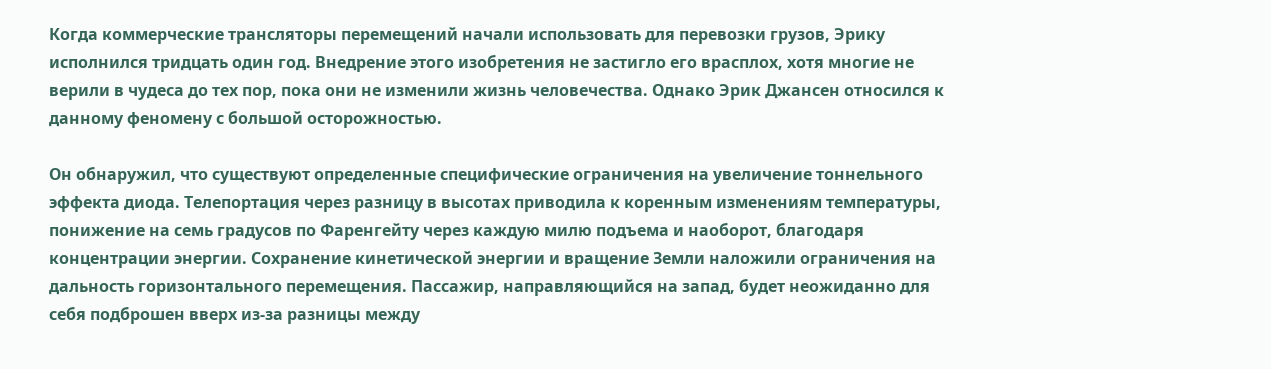Когда коммерческие трансляторы перемещений начали использовать для перевозки грузов, Эрику исполнился тридцать один год. Внедрение этого изобретения не застигло его врасплох, хотя многие не верили в чудеса до тех пор, пока они не изменили жизнь человечества. Однако Эрик Джансен относился к данному феномену с большой осторожностью.

Он обнаружил, что существуют определенные специфические ограничения на увеличение тоннельного эффекта диода. Телепортация через разницу в высотах приводила к коренным изменениям температуры, понижение на семь градусов по Фаренгейту через каждую милю подъема и наоборот, благодаря концентрации энергии. Сохранение кинетической энергии и вращение Земли наложили ограничения на дальность горизонтального перемещения. Пассажир, направляющийся на запад, будет неожиданно для себя подброшен вверх из-за разницы между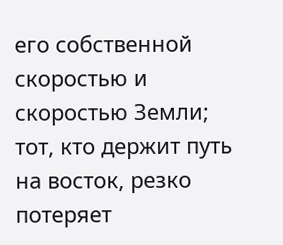его собственной скоростью и скоростью Земли; тот, кто держит путь на восток, резко потеряет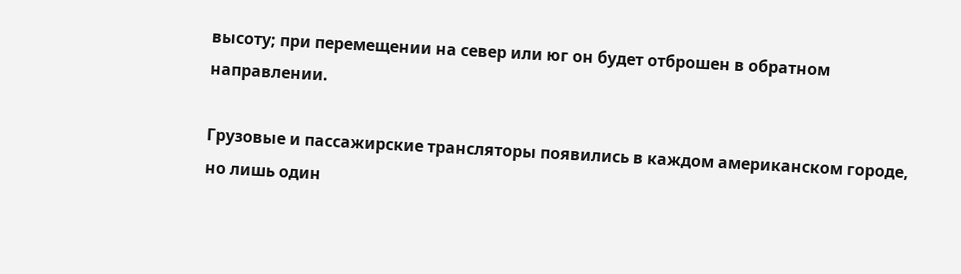высоту; при перемещении на север или юг он будет отброшен в обратном направлении.

Грузовые и пассажирские трансляторы появились в каждом американском городе, но лишь один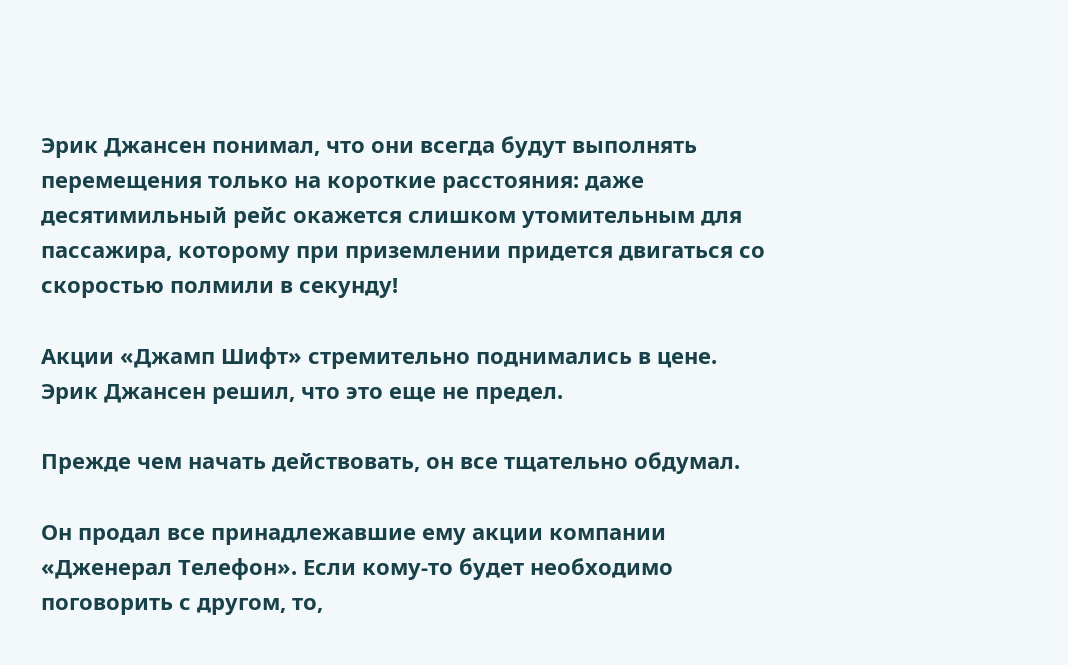Эрик Джансен понимал, что они всегда будут выполнять перемещения только на короткие расстояния: даже десятимильный рейс окажется слишком утомительным для пассажира, которому при приземлении придется двигаться со скоростью полмили в секунду!

Акции «Джамп Шифт» стремительно поднимались в цене. Эрик Джансен решил, что это еще не предел.

Прежде чем начать действовать, он все тщательно обдумал.

Он продал все принадлежавшие ему акции компании «Дженерал Телефон». Если кому-то будет необходимо поговорить с другом, то,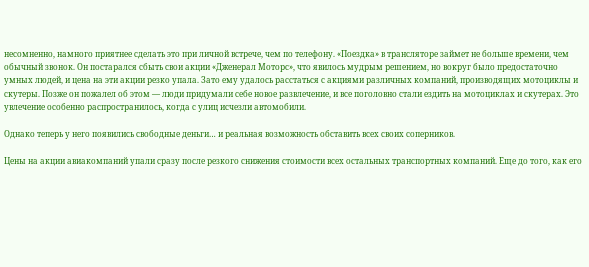несомненно, намного приятнее сделать это при личной встрече, чем по телефону. «Поездка» в трансляторе займет не больше времени, чем обычный звонок. Он постарался сбыть свои акции «Дженерал Моторс», что явилось мудрым решением, но вокруг было предостаточно умных людей, и цена на эти акции резко упала. Зато ему удалось расстаться с акциями различных компаний, производящих мотоциклы и скутеры. Позже он пожалел об этом — люди придумали себе новое развлечение, и все поголовно стали ездить на мотоциклах и скутерах. Это увлечение особенно распространилось, когда с улиц исчезли автомобили.

Однако теперь у него появились свободные деньги… и реальная возможность обставить всех своих соперников.

Цены на акции авиакомпаний упали сразу после резкого снижения стоимости всех остальных транспортных компаний. Еще до того, как его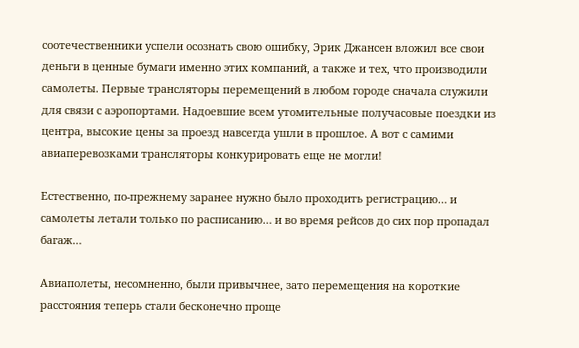соотечественники успели осознать свою ошибку, Эрик Джансен вложил все свои деньги в ценные бумаги именно этих компаний, а также и тех, что производили самолеты. Первые трансляторы перемещений в любом городе сначала служили для связи с аэропортами. Надоевшие всем утомительные получасовые поездки из центра, высокие цены за проезд навсегда ушли в прошлое. А вот с самими авиаперевозками трансляторы конкурировать еще не могли!

Естественно, по-прежнему заранее нужно было проходить регистрацию… и самолеты летали только по расписанию… и во время рейсов до сих пор пропадал багаж…

Авиаполеты, несомненно, были привычнее, зато перемещения на короткие расстояния теперь стали бесконечно проще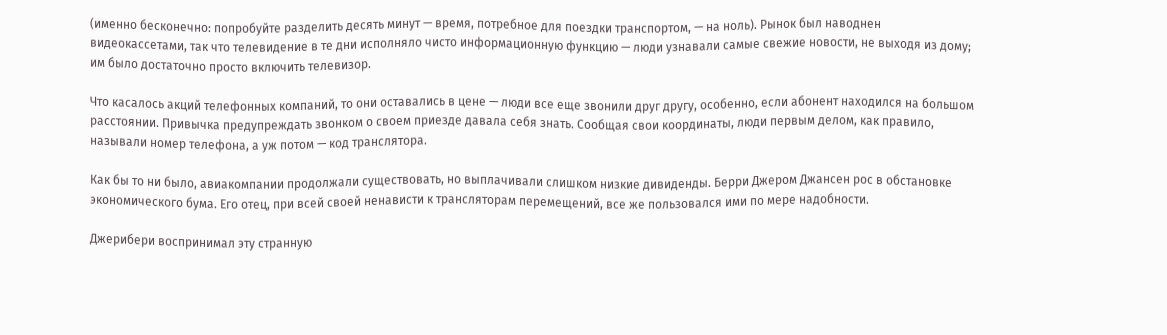(именно бесконечно: попробуйте разделить десять минут — время, потребное для поездки транспортом, — на ноль). Рынок был наводнен видеокассетами, так что телевидение в те дни исполняло чисто информационную функцию — люди узнавали самые свежие новости, не выходя из дому; им было достаточно просто включить телевизор.

Что касалось акций телефонных компаний, то они оставались в цене — люди все еще звонили друг другу, особенно, если абонент находился на большом расстоянии. Привычка предупреждать звонком о своем приезде давала себя знать. Сообщая свои координаты, люди первым делом, как правило, называли номер телефона, а уж потом — код транслятора.

Как бы то ни было, авиакомпании продолжали существовать, но выплачивали слишком низкие дивиденды. Берри Джером Джансен рос в обстановке экономического бума. Его отец, при всей своей ненависти к трансляторам перемещений, все же пользовался ими по мере надобности.

Джерибери воспринимал эту странную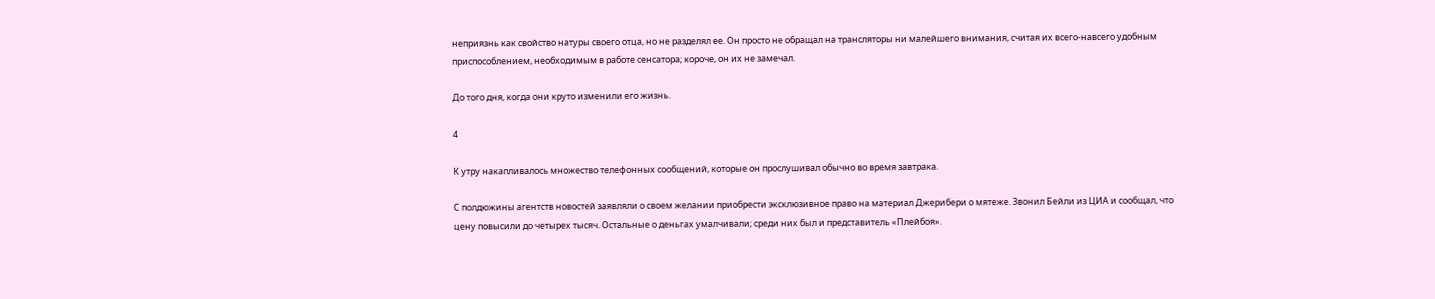неприязнь как свойство натуры своего отца, но не разделял ее. Он просто не обращал на трансляторы ни малейшего внимания, считая их всего-навсего удобным приспособлением, необходимым в работе сенсатора; короче, он их не замечал.

До того дня, когда они круто изменили его жизнь.

4

К утру накапливалось множество телефонных сообщений, которые он прослушивал обычно во время завтрака.

С полдюжины агентств новостей заявляли о своем желании приобрести эксклюзивное право на материал Джерибери о мятеже. Звонил Бейли из ЦИА и сообщал, что цену повысили до четырех тысяч. Остальные о деньгах умалчивали; среди них был и представитель «Плейбоя».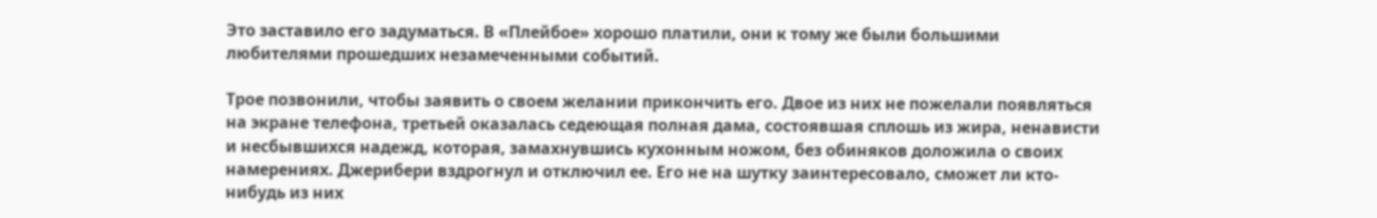Это заставило его задуматься. В «Плейбое» хорошо платили, они к тому же были большими любителями прошедших незамеченными событий.

Трое позвонили, чтобы заявить о своем желании прикончить его. Двое из них не пожелали появляться на экране телефона, третьей оказалась седеющая полная дама, состоявшая сплошь из жира, ненависти и несбывшихся надежд, которая, замахнувшись кухонным ножом, без обиняков доложила о своих намерениях. Джерибери вздрогнул и отключил ее. Его не на шутку заинтересовало, сможет ли кто-нибудь из них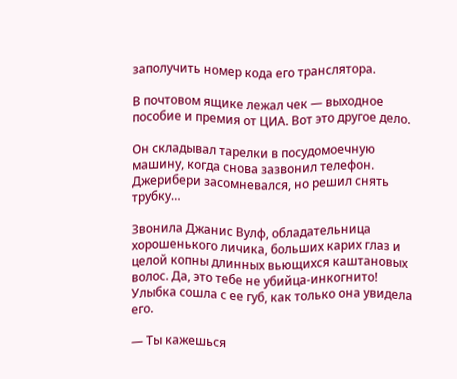заполучить номер кода его транслятора.

В почтовом ящике лежал чек — выходное пособие и премия от ЦИА. Вот это другое дело.

Он складывал тарелки в посудомоечную машину, когда снова зазвонил телефон. Джерибери засомневался, но решил снять трубку…

Звонила Джанис Вулф, обладательница хорошенького личика, больших карих глаз и целой копны длинных вьющихся каштановых волос. Да, это тебе не убийца-инкогнито! Улыбка сошла с ее губ, как только она увидела его.

— Ты кажешься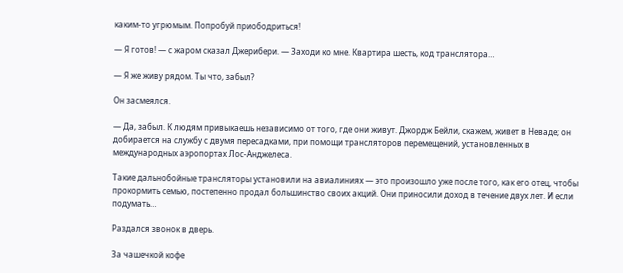каким-то угрюмым. Попробуй приободриться!

— Я готов! — с жаром сказал Джерибери. — Заходи ко мне. Квартира шесть, код транслятора…

— Я же живу рядом. Ты что, забыл?

Он засмеялся.

— Да, забыл. К людям привыкаешь независимо от того, где они живут. Джордж Бейли, скажем, живет в Неваде; он добирается на службу с двумя пересадками, при помощи трансляторов перемещений, установленных в международных аэропортах Лос-Анджелеса.

Такие дальнобойные трансляторы установили на авиалиниях — это произошло уже после того, как его отец, чтобы прокормить семью, постепенно продал большинство своих акций. Они приносили доход в течение двух лет. И если подумать…

Раздался звонок в дверь.

За чашечкой кофе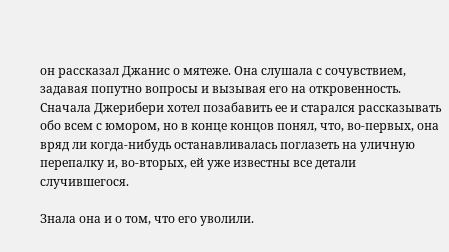он рассказал Джанис о мятеже. Она слушала с сочувствием, задавая попутно вопросы и вызывая его на откровенность. Сначала Джерибери хотел позабавить ее и старался рассказывать обо всем с юмором, но в конце концов понял, что, во-первых, она вряд ли когда-нибудь останавливалась поглазеть на уличную перепалку и, во-вторых, ей уже известны все детали случившегося.

Знала она и о том, что его уволили.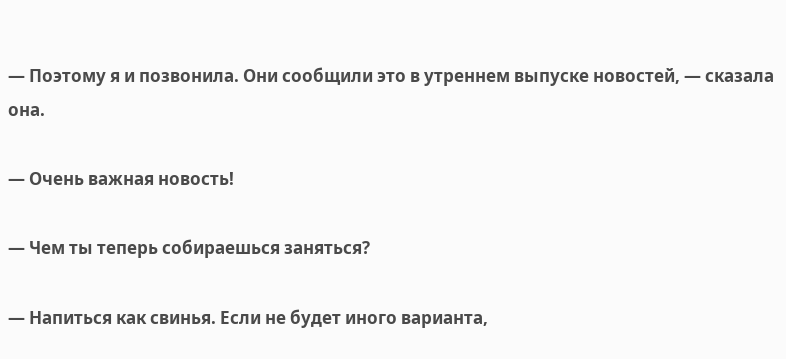— Поэтому я и позвонила. Они сообщили это в утреннем выпуске новостей, — сказала она.

— Очень важная новость!

— Чем ты теперь собираешься заняться?

— Напиться как свинья. Если не будет иного варианта,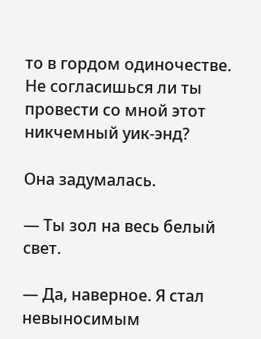то в гордом одиночестве. Не согласишься ли ты провести со мной этот никчемный уик-энд?

Она задумалась.

— Ты зол на весь белый свет.

— Да, наверное. Я стал невыносимым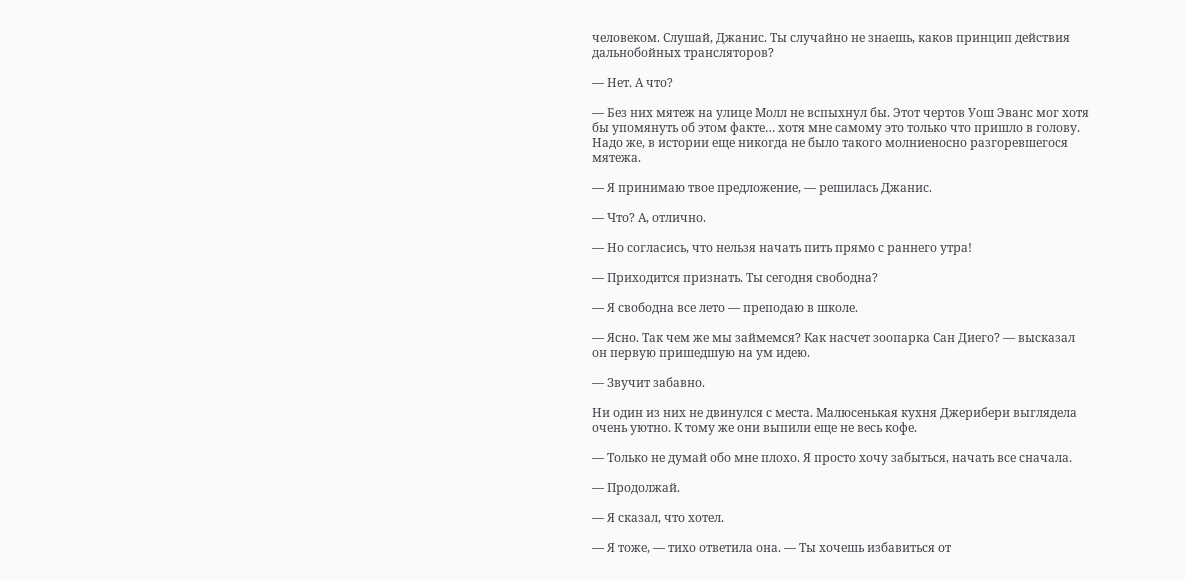человеком. Слушай, Джанис. Ты случайно не знаешь, каков принцип действия дальнобойных трансляторов?

— Нет. А что?

— Без них мятеж на улице Молл не вспыхнул бы. Этот чертов Уош Эванс мог хотя бы упомянуть об этом факте… хотя мне самому это только что пришло в голову. Надо же, в истории еще никогда не было такого молниеносно разгоревшегося мятежа.

— Я принимаю твое предложение, — решилась Джанис.

— Что? А, отлично.

— Но согласись, что нельзя начать пить прямо с раннего утра!

— Приходится признать. Ты сегодня свободна?

— Я свободна все лето — преподаю в школе.

— Ясно. Так чем же мы займемся? Как насчет зоопарка Сан Диего? — высказал он первую пришедшую на ум идею.

— Звучит забавно.

Ни один из них не двинулся с места. Малюсенькая кухня Джерибери выглядела очень уютно. К тому же они выпили еще не весь кофе.

— Только не думай обо мне плохо. Я просто хочу забыться, начать все сначала.

— Продолжай.

— Я сказал, что хотел.

— Я тоже, — тихо ответила она. — Ты хочешь избавиться от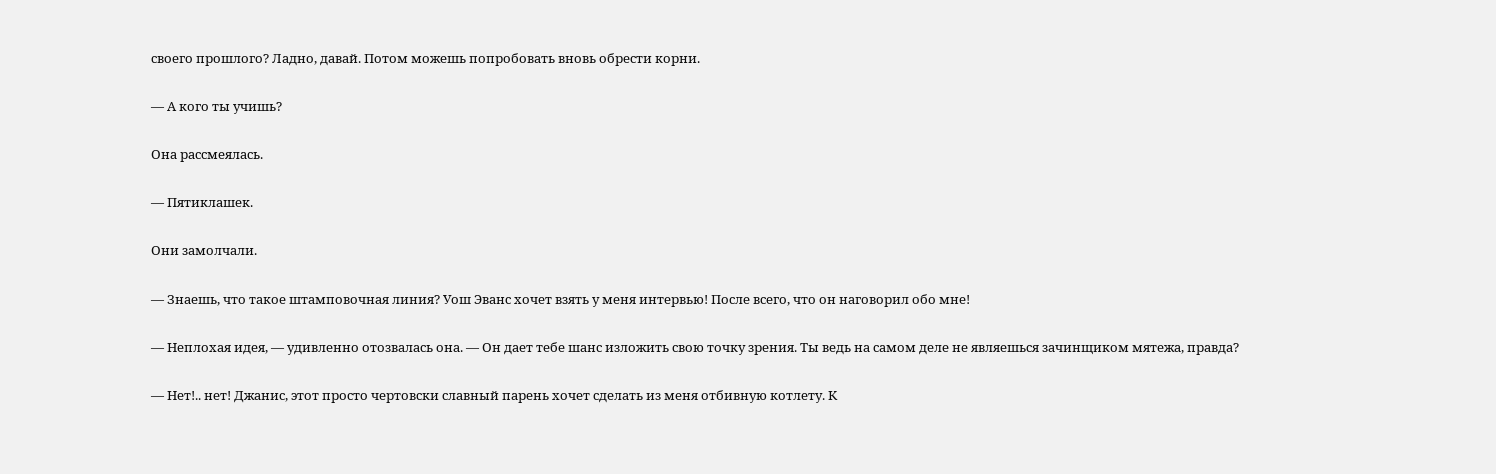своего прошлого? Ладно, давай. Потом можешь попробовать вновь обрести корни.

— А кого ты учишь?

Она рассмеялась.

— Пятиклашек.

Они замолчали.

— Знаешь, что такое штамповочная линия? Уош Эванс хочет взять у меня интервью! После всего, что он наговорил обо мне!

— Неплохая идея, — удивленно отозвалась она. — Он дает тебе шанс изложить свою точку зрения. Ты ведь на самом деле не являешься зачинщиком мятежа, правда?

— Нет!.. нет! Джанис, этот просто чертовски славный парень хочет сделать из меня отбивную котлету. К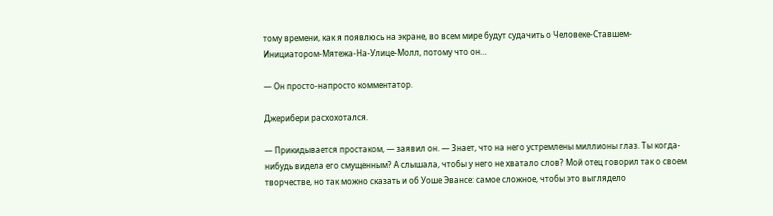тому времени, как я появлюсь на экране, во всем мире будут судачить о Человеке-Ставшем-Инициатором-Мятежа-На-Улице-Молл, потому что он…

— Он просто-напросто комментатор.

Джерибери расхохотался.

— Прикидывается простаком, — заявил он. — Знает, что на него устремлены миллионы глаз. Ты когда-нибудь видела его смущенным? А слышала, чтобы у него не хватало слов? Мой отец говорил так о своем творчестве, но так можно сказать и об Уоше Эвансе: самое сложное, чтобы это выглядело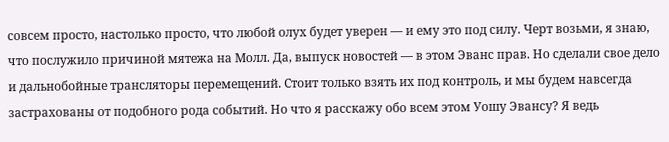совсем просто, настолько просто, что любой олух будет уверен — и ему это под силу. Черт возьми, я знаю, что послужило причиной мятежа на Молл. Да, выпуск новостей — в этом Эванс прав. Но сделали свое дело и дальнобойные трансляторы перемещений. Стоит только взять их под контроль, и мы будем навсегда застрахованы от подобного рода событий. Но что я расскажу обо всем этом Уошу Эвансу? Я ведь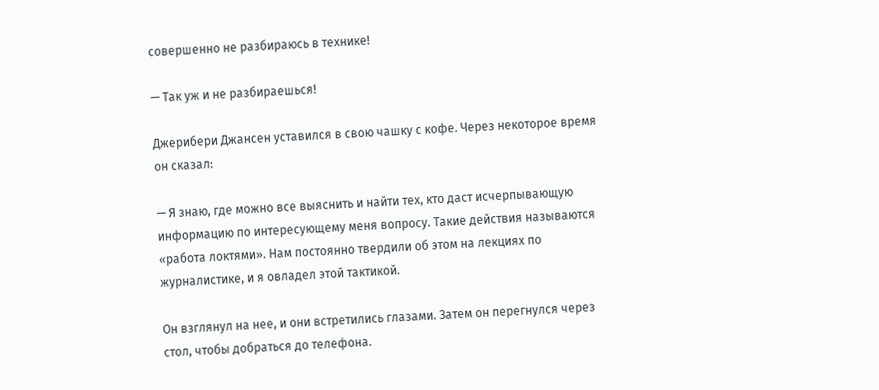совершенно не разбираюсь в технике!

— Так уж и не разбираешься!

Джерибери Джансен уставился в свою чашку с кофе. Через некоторое время он сказал:

— Я знаю, где можно все выяснить и найти тех, кто даст исчерпывающую информацию по интересующему меня вопросу. Такие действия называются «работа локтями». Нам постоянно твердили об этом на лекциях по журналистике, и я овладел этой тактикой.

Он взглянул на нее, и они встретились глазами. Затем он перегнулся через стол, чтобы добраться до телефона.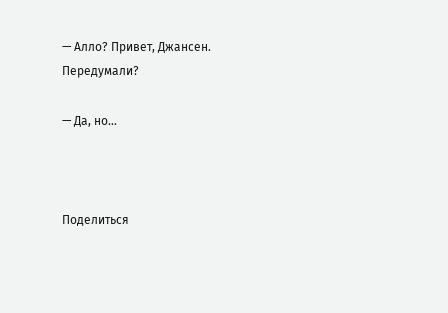— Алло? Привет, Джансен. Передумали?

— Да, но…



Поделиться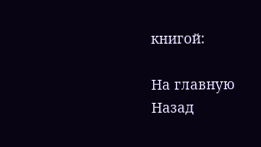книгой:

На главную
Назад